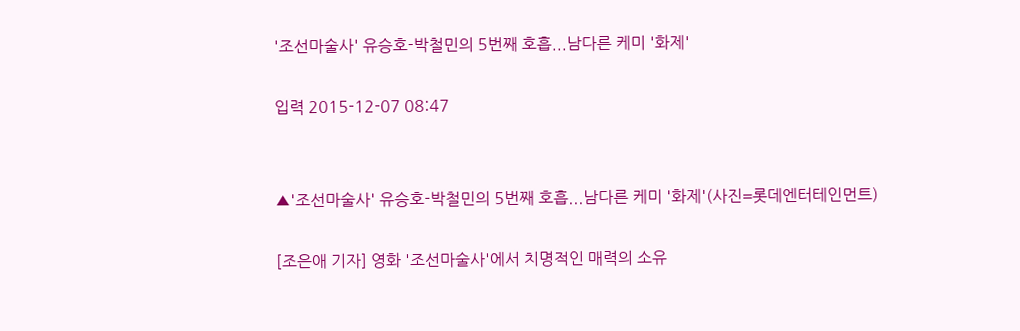'조선마술사' 유승호-박철민의 5번째 호흡...남다른 케미 '화제'

입력 2015-12-07 08:47


▲'조선마술사' 유승호-박철민의 5번째 호흡...남다른 케미 '화제'(사진=롯데엔터테인먼트)

[조은애 기자] 영화 '조선마술사'에서 치명적인 매력의 소유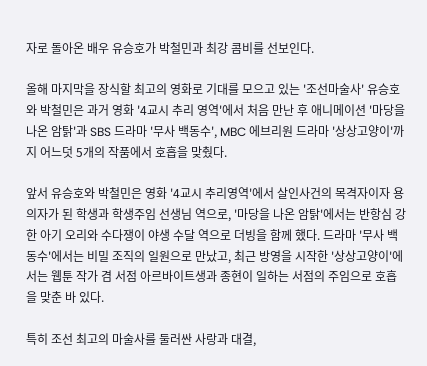자로 돌아온 배우 유승호가 박철민과 최강 콤비를 선보인다.

올해 마지막을 장식할 최고의 영화로 기대를 모으고 있는 '조선마술사' 유승호와 박철민은 과거 영화 '4교시 추리 영역'에서 처음 만난 후 애니메이션 '마당을 나온 암탉'과 SBS 드라마 '무사 백동수', MBC 에브리원 드라마 '상상고양이'까지 어느덧 5개의 작품에서 호흡을 맞췄다.

앞서 유승호와 박철민은 영화 '4교시 추리영역'에서 살인사건의 목격자이자 용의자가 된 학생과 학생주임 선생님 역으로, '마당을 나온 암탉'에서는 반항심 강한 아기 오리와 수다쟁이 야생 수달 역으로 더빙을 함께 했다. 드라마 '무사 백동수'에서는 비밀 조직의 일원으로 만났고, 최근 방영을 시작한 '상상고양이'에서는 웹툰 작가 겸 서점 아르바이트생과 종현이 일하는 서점의 주임으로 호흡을 맞춘 바 있다.

특히 조선 최고의 마술사를 둘러싼 사랑과 대결,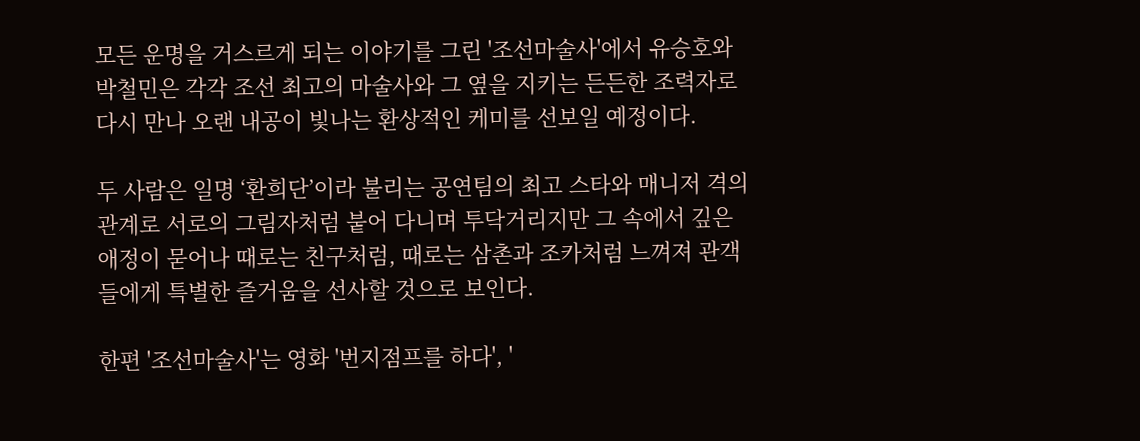모든 운명을 거스르게 되는 이야기를 그린 '조선마술사'에서 유승호와 박철민은 각각 조선 최고의 마술사와 그 옆을 지키는 든든한 조력자로 다시 만나 오랜 내공이 빛나는 환상적인 케미를 선보일 예정이다.

두 사람은 일명 ‘환희단’이라 불리는 공연팀의 최고 스타와 매니저 격의 관계로 서로의 그림자처럼 붙어 다니며 투닥거리지만 그 속에서 깊은 애정이 묻어나 때로는 친구처럼, 때로는 삼촌과 조카처럼 느껴져 관객들에게 특별한 즐거움을 선사할 것으로 보인다.

한편 '조선마술사'는 영화 '번지점프를 하다', '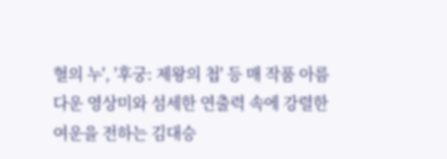혈의 누', '후궁: 제왕의 첩' 등 매 작품 아름다운 영상미와 섬세한 연출력 속에 강렬한 여운을 전하는 김대승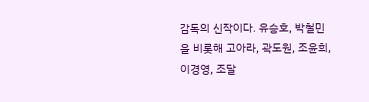감독의 신작이다. 유승호, 박철민을 비롯해 고아라, 곽도원, 조윤희, 이경영, 조달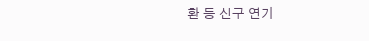환 등 신구 연기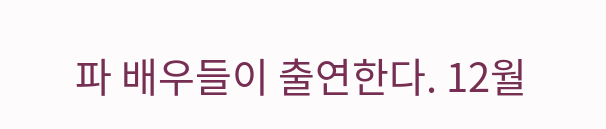파 배우들이 출연한다. 12월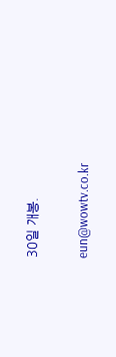30일 개봉.

eun@wowtv.co.kr